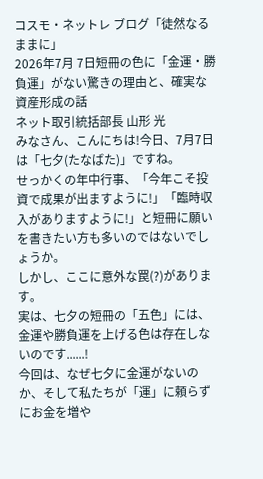コスモ・ネットレ ブログ「徒然なるままに」
2026年7月 7日短冊の色に「金運・勝負運」がない驚きの理由と、確実な資産形成の話
ネット取引統括部長 山形 光
みなさん、こんにちは!今日、7月7日は「七夕(たなばた)」ですね。
せっかくの年中行事、「今年こそ投資で成果が出ますように!」「臨時収入がありますように!」と短冊に願いを書きたい方も多いのではないでしょうか。
しかし、ここに意外な罠(?)があります。
実は、七夕の短冊の「五色」には、金運や勝負運を上げる色は存在しないのです......!
今回は、なぜ七夕に金運がないのか、そして私たちが「運」に頼らずにお金を増や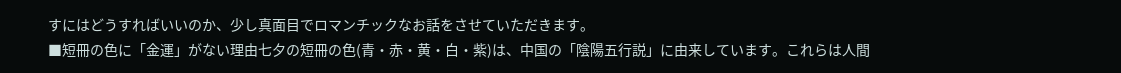すにはどうすればいいのか、少し真面目でロマンチックなお話をさせていただきます。
■短冊の色に「金運」がない理由七夕の短冊の色(青・赤・黄・白・紫)は、中国の「陰陽五行説」に由来しています。これらは人間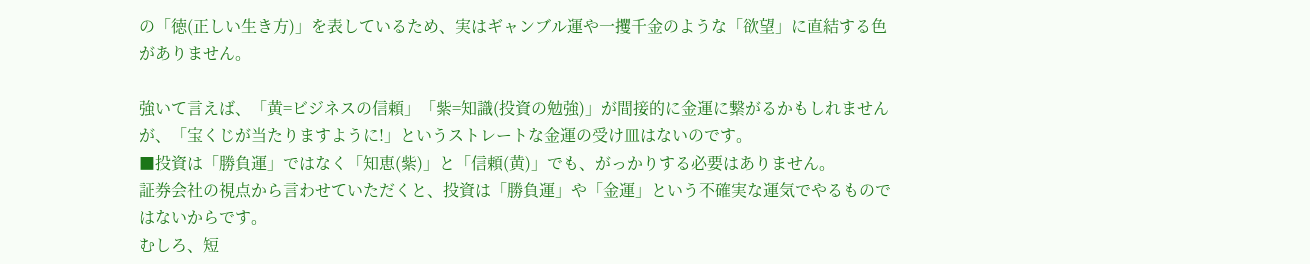の「徳(正しい生き方)」を表しているため、実はギャンブル運や一攫千金のような「欲望」に直結する色がありません。

強いて言えば、「黄=ビジネスの信頼」「紫=知識(投資の勉強)」が間接的に金運に繋がるかもしれませんが、「宝くじが当たりますように!」というストレートな金運の受け皿はないのです。
■投資は「勝負運」ではなく「知恵(紫)」と「信頼(黄)」でも、がっかりする必要はありません。
証券会社の視点から言わせていただくと、投資は「勝負運」や「金運」という不確実な運気でやるものではないからです。
むしろ、短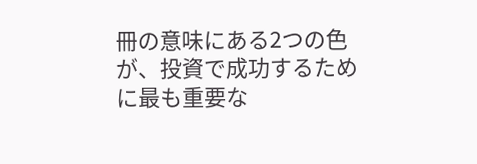冊の意味にある2つの色が、投資で成功するために最も重要な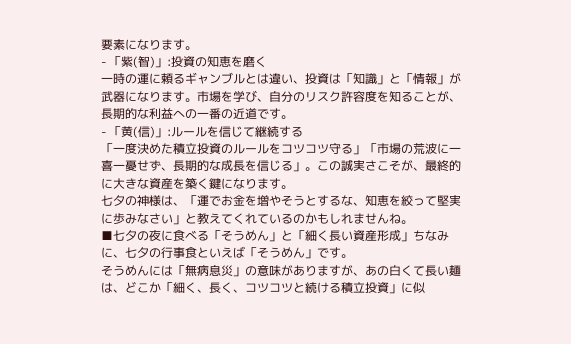要素になります。
- 「紫(智)」:投資の知恵を磨く
一時の運に頼るギャンブルとは違い、投資は「知識」と「情報」が武器になります。市場を学び、自分のリスク許容度を知ることが、長期的な利益への一番の近道です。
- 「黄(信)」:ルールを信じて継続する
「一度決めた積立投資のルールをコツコツ守る」「市場の荒波に一喜一憂せず、長期的な成長を信じる」。この誠実さこそが、最終的に大きな資産を築く鍵になります。
七夕の神様は、「運でお金を増やそうとするな、知恵を絞って堅実に歩みなさい」と教えてくれているのかもしれませんね。
■七夕の夜に食べる「そうめん」と「細く長い資産形成」ちなみに、七夕の行事食といえば「そうめん」です。
そうめんには「無病息災」の意味がありますが、あの白くて長い麺は、どこか「細く、長く、コツコツと続ける積立投資」に似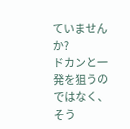ていませんか?
ドカンと一発を狙うのではなく、そう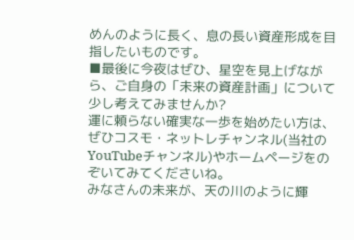めんのように長く、息の長い資産形成を目指したいものです。
■最後に今夜はぜひ、星空を見上げながら、ご自身の「未来の資産計画」について少し考えてみませんか?
運に頼らない確実な一歩を始めたい方は、ぜひコスモ・ネットレチャンネル(当社のYouTubeチャンネル)やホームページをのぞいてみてくださいね。
みなさんの未来が、天の川のように輝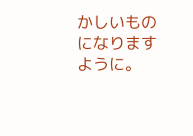かしいものになりますように。